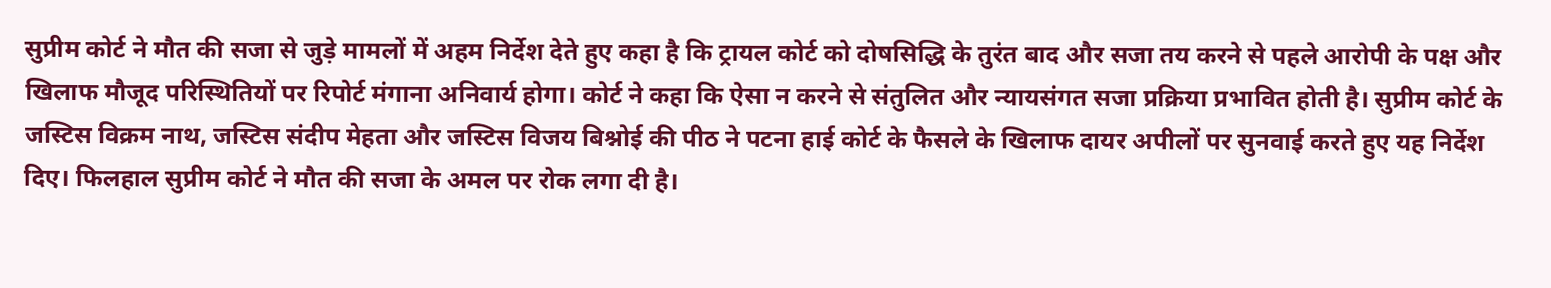सुप्रीम कोर्ट ने मौत की सजा से जुड़े मामलों में अहम निर्देश देते हुए कहा है कि ट्रायल कोर्ट को दोषसिद्धि के तुरंत बाद और सजा तय करने से पहले आरोपी के पक्ष और खिलाफ मौजूद परिस्थितियों पर रिपोर्ट मंगाना अनिवार्य होगा। कोर्ट ने कहा कि ऐसा न करने से संतुलित और न्यायसंगत सजा प्रक्रिया प्रभावित होती है। सुप्रीम कोर्ट के जस्टिस विक्रम नाथ, जस्टिस संदीप मेहता और जस्टिस विजय बिश्नोई की पीठ ने पटना हाई कोर्ट के फैसले के खिलाफ दायर अपीलों पर सुनवाई करते हुए यह निर्देश दिए। फिलहाल सुप्रीम कोर्ट ने मौत की सजा के अमल पर रोक लगा दी है।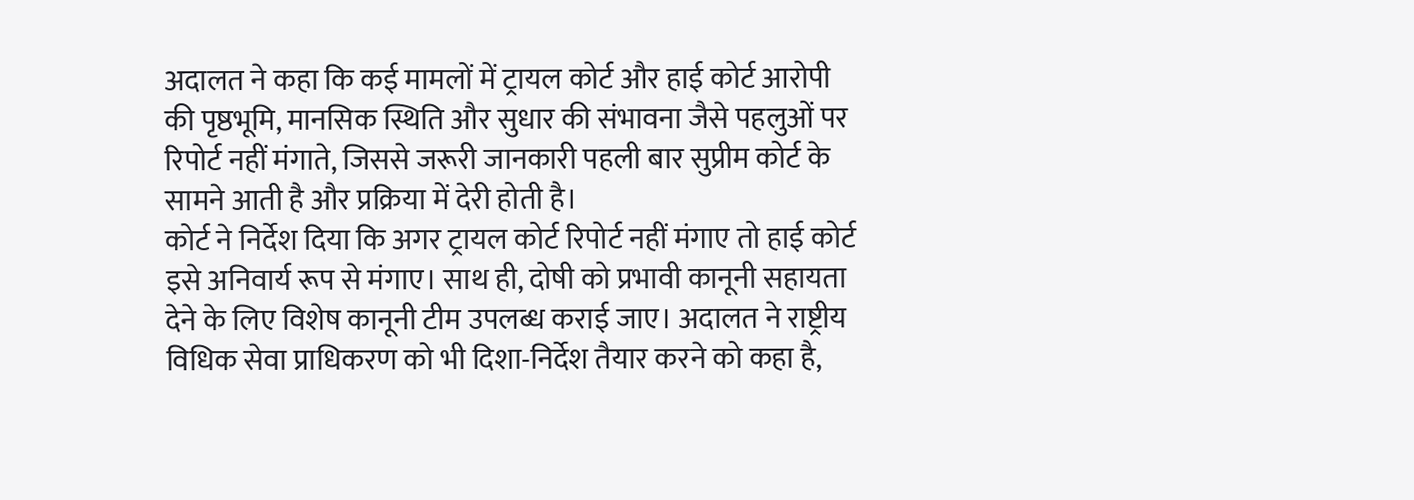अदालत ने कहा कि कई मामलों में ट्रायल कोर्ट और हाई कोर्ट आरोपी की पृष्ठभूमि, मानसिक स्थिति और सुधार की संभावना जैसे पहलुओं पर रिपोर्ट नहीं मंगाते, जिससे जरूरी जानकारी पहली बार सुप्रीम कोर्ट के सामने आती है और प्रक्रिया में देरी होती है।
कोर्ट ने निर्देश दिया कि अगर ट्रायल कोर्ट रिपोर्ट नहीं मंगाए तो हाई कोर्ट इसे अनिवार्य रूप से मंगाए। साथ ही, दोषी को प्रभावी कानूनी सहायता देने के लिए विशेष कानूनी टीम उपलब्ध कराई जाए। अदालत ने राष्ट्रीय विधिक सेवा प्राधिकरण को भी दिशा-निर्देश तैयार करने को कहा है,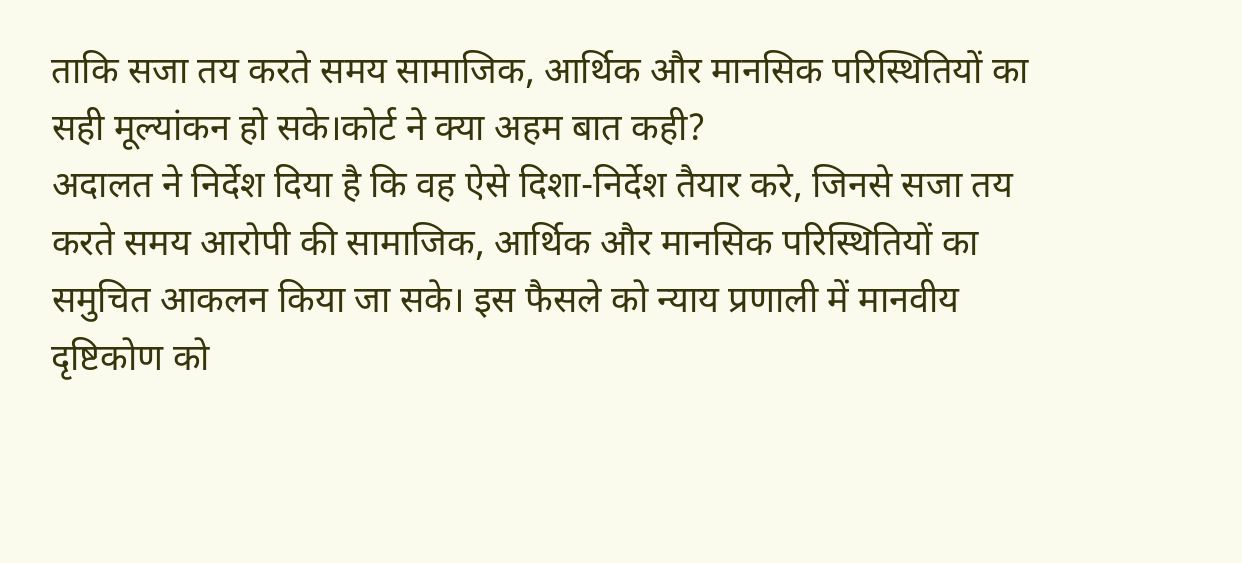ताकि सजा तय करते समय सामाजिक, आर्थिक और मानसिक परिस्थितियों का सही मूल्यांकन हो सके।कोर्ट ने क्या अहम बात कही?
अदालत ने निर्देश दिया है कि वह ऐसे दिशा-निर्देश तैयार करे, जिनसे सजा तय करते समय आरोपी की सामाजिक, आर्थिक और मानसिक परिस्थितियों का समुचित आकलन किया जा सके। इस फैसले को न्याय प्रणाली में मानवीय दृष्टिकोण को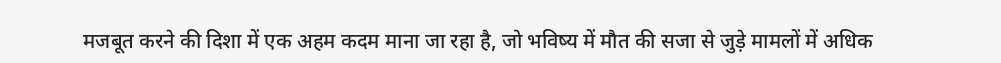मजबूत करने की दिशा में एक अहम कदम माना जा रहा है, जो भविष्य में मौत की सजा से जुड़े मामलों में अधिक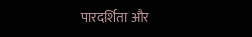पारदर्शिता और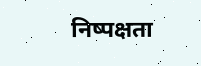निष्पक्षता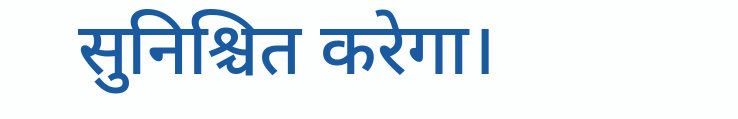सुनिश्चित करेगा।